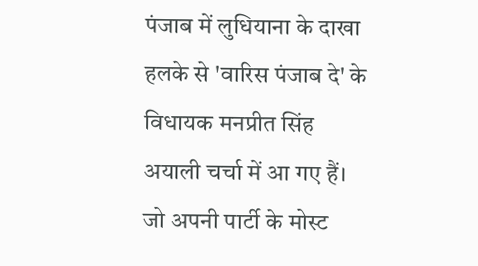पंजाब में लुधियाना के दाखा हलके से 'वारिस पंजाब दे' के विधायक मनप्रीत सिंह अयाली चर्चा में आ गए हैं। जो अपनी पार्टी के मोस्ट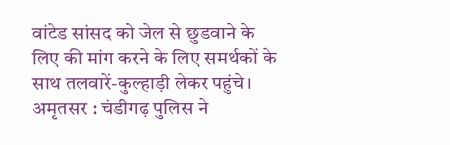वांटेड सांसद को जेल से छुडवाने के लिए की मांग करने के लिए समर्थकों के साथ तलवारें-कुल्हाड़ी लेकर पहुंचे।
अमृतसर : चंडीगढ़ पुलिस ने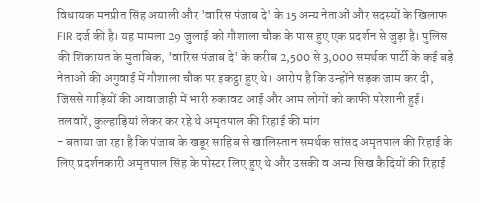विधायक मनप्रीत सिंह अयाली और 'वारिस पंजाब दे' के 15 अन्य नेताओं और सदस्यों के खिलाफ FIR दर्ज की है। यह मामला 29 जुलाई को गौशाला चौक के पास हुए एक प्रदर्शन से जुड़ा है। पुलिस की शिकायत के मुताबिक, 'वारिस पंजाब दे' के करीब 2,500 से 3,000 समर्थक पार्टी के कई बड़े नेताओं की अगुवाई में गौशाला चौक पर इकट्ठा हुए थे। आरोप है कि उन्होंने सड़क जाम कर दी, जिससे गाड़ियों की आवाजाही में भारी रुकावट आई और आम लोगों को काफी परेशानी हुई।
तलवारें, कुल्हाड़ियां लेकर कर रहे थे अमृतपाल की रिहाई की मांग
- बताया जा रहा है कि पंजाब के खडूर साहिब से खालिस्तान समर्थक सांसद अमृतपाल की रिहाई के लिए प्रदर्शनकारी अमृतपाल सिंह के पोस्टर लिए हुए थे और उसकी व अन्य सिख कैदियों की रिहाई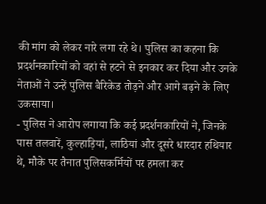की मांग को लेकर नारे लगा रहे थे। पुलिस का कहना कि प्रदर्शनकारियों को वहां से हटने से इनकार कर दिया और उनके नेताओं ने उन्हें पुलिस बैरिकेड तोड़ने और आगे बढ़ने के लिए उकसाया।
- पुलिस ने आरोप लगाया कि कई प्रदर्शनकारियों ने, जिनके पास तलवारें, कुल्हाड़ियां, लाठियां और दूसरे धारदार हथियार थे, मौके पर तैनात पुलिसकर्मियों पर हमला कर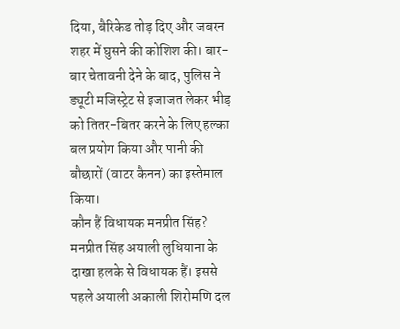दिया, बैरिकेड तोड़ दिए और जबरन शहर में घुसने की कोशिश की। बार-बार चेतावनी देने के बाद, पुलिस ने ड्यूटी मजिस्ट्रेट से इजाजत लेकर भीड़ को तितर-बितर करने के लिए हल्का बल प्रयोग किया और पानी की बौछारों (वाटर कैनन) का इस्तेमाल किया।
कौन हैं विधायक मनप्रीत सिंह?
मनप्रीत सिंह अयाली लुधियाना के दाखा हलके से विधायक हैं। इससे पहले अयाली अकाली शिरोमणि दल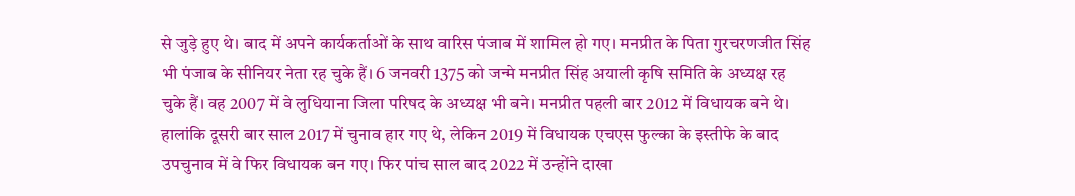से जुड़े हुए थे। बाद में अपने कार्यकर्ताओं के साथ वारिस पंजाब में शामिल हो गए। मनप्रीत के पिता गुरचरणजीत सिंह भी पंजाब के सीनियर नेता रह चुके हैं। 6 जनवरी 1375 को जन्मे मनप्रीत सिंह अयाली कृषि समिति के अध्यक्ष रह चुके हैं। वह 2007 में वे लुधियाना जिला परिषद के अध्यक्ष भी बने। मनप्रीत पहली बार 2012 में विधायक बने थे। हालांकि दूसरी बार साल 2017 में चुनाव हार गए थे, लेकिन 2019 में विधायक एचएस फुल्का के इस्तीफे के बाद उपचुनाव में वे फिर विधायक बन गए। फिर पांच साल बाद 2022 में उन्होंने दाखा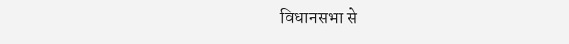विधानसभा से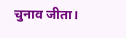चुनाव जीता।